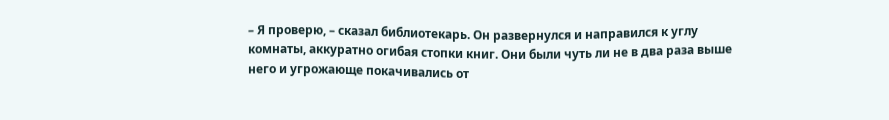– Я проверю, – сказал библиотекарь. Он развернулся и направился к углу комнаты, аккуратно огибая стопки книг. Они были чуть ли не в два раза выше него и угрожающе покачивались от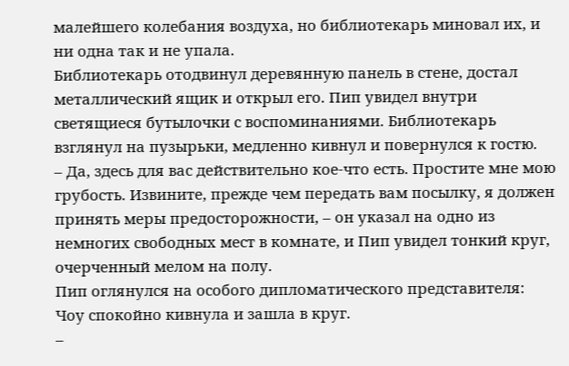малейшего колебания воздуха, но библиотекарь миновал их, и ни одна так и не упала.
Библиотекарь отодвинул деревянную панель в стене, достал металлический ящик и открыл его. Пип увидел внутри светящиеся бутылочки с воспоминаниями. Библиотекарь взглянул на пузырьки, медленно кивнул и повернулся к гостю.
– Да, здесь для вас действительно кое-что есть. Простите мне мою грубость. Извините, прежде чем передать вам посылку, я должен принять меры предосторожности, – он указал на одно из немногих свободных мест в комнате, и Пип увидел тонкий круг, очерченный мелом на полу.
Пип оглянулся на особого дипломатического представителя: Чоу спокойно кивнула и зашла в круг.
–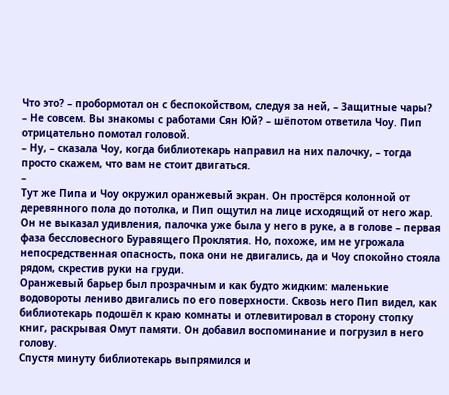Что это? – пробормотал он с беспокойством, следуя за ней, – Защитные чары?
– Не совсем. Вы знакомы с работами Сян Юй? – шёпотом ответила Чоу. Пип отрицательно помотал головой.
– Ну, – сказала Чоу, когда библиотекарь направил на них палочку, – тогда просто скажем, что вам не стоит двигаться.
–
Тут же Пипа и Чоу окружил оранжевый экран. Он простёрся колонной от деревянного пола до потолка, и Пип ощутил на лице исходящий от него жар. Он не выказал удивления, палочка уже была у него в руке, а в голове – первая фаза бессловесного Буравящего Проклятия. Но, похоже, им не угрожала непосредственная опасность, пока они не двигались, да и Чоу спокойно стояла рядом, скрестив руки на груди.
Оранжевый барьер был прозрачным и как будто жидким: маленькие водовороты лениво двигались по его поверхности. Сквозь него Пип видел, как библиотекарь подошёл к краю комнаты и отлевитировал в сторону стопку книг, раскрывая Омут памяти. Он добавил воспоминание и погрузил в него голову.
Спустя минуту библиотекарь выпрямился и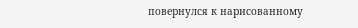повернулся к нарисованному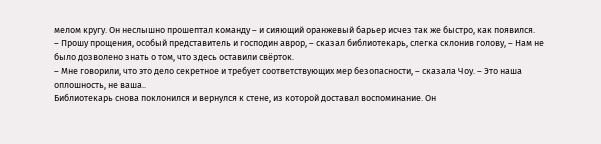мелом кругу. Он неслышно прошептал команду – и сияющий оранжевый барьер исчез так же быстро, как появился.
– Прошу прощения, особый представитель и господин аврор, – сказал библиотекарь, слегка склонив голову, – Нам не было дозволено знать о том, что здесь оставили свёрток.
– Мне говорили, что это дело секретное и требует соответствующих мер безопасности, – сказала Чоу. – Это наша оплошность, не ваша..
Библиотекарь снова поклонился и вернулся к стене, из которой доставал воспоминание. Он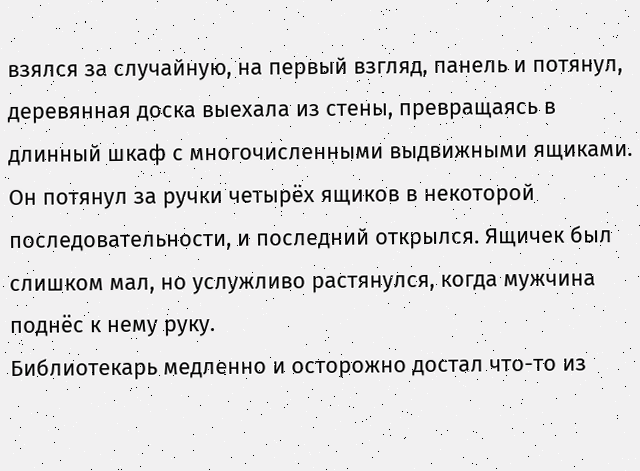взялся за случайную, на первый взгляд, панель и потянул, деревянная доска выехала из стены, превращаясь в длинный шкаф с многочисленными выдвижными ящиками.
Он потянул за ручки четырёх ящиков в некоторой последовательности, и последний открылся. Ящичек был слишком мал, но услужливо растянулся, когда мужчина поднёс к нему руку.
Библиотекарь медленно и осторожно достал что-то из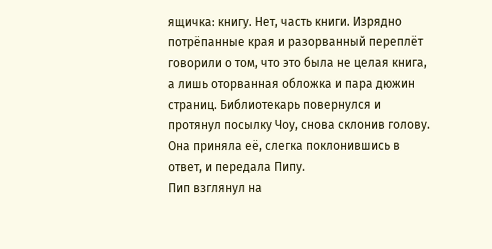ящичка: книгу. Нет, часть книги. Изрядно потрёпанные края и разорванный переплёт говорили о том, что это была не целая книга, а лишь оторванная обложка и пара дюжин страниц. Библиотекарь повернулся и протянул посылку Чоу, снова склонив голову. Она приняла её, слегка поклонившись в ответ, и передала Пипу.
Пип взглянул на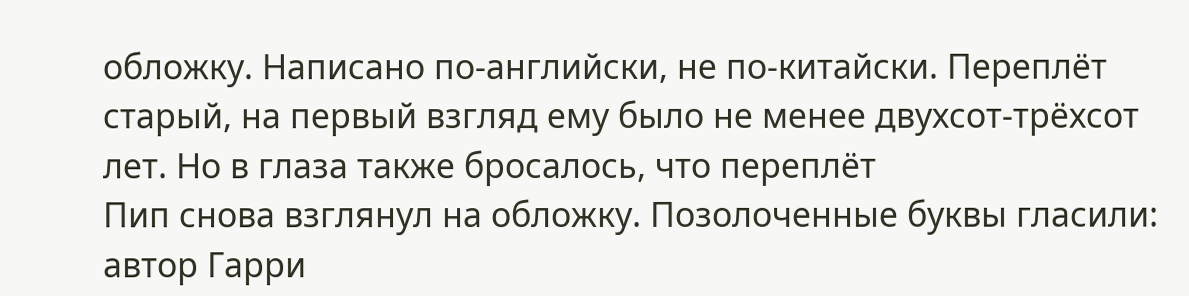обложку. Написано по-английски, не по-китайски. Переплёт старый, на первый взгляд ему было не менее двухсот-трёхсот лет. Но в глаза также бросалось, что переплёт
Пип снова взглянул на обложку. Позолоченные буквы гласили: автор Гарри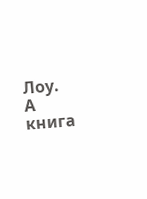Лоу.
А книга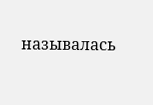называлась